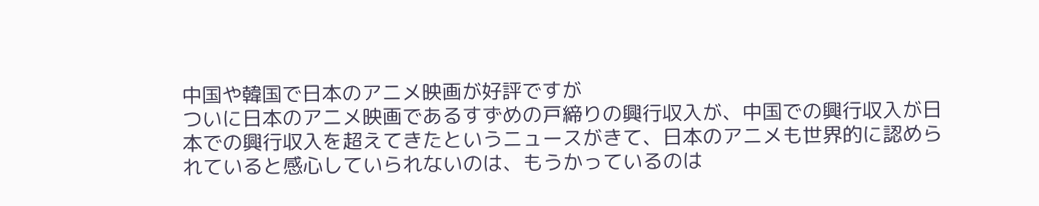中国や韓国で日本のアニメ映画が好評ですが
ついに日本のアニメ映画であるすずめの戸締りの興行収入が、中国での興行収入が日本での興行収入を超えてきたというニュースがきて、日本のアニメも世界的に認められていると感心していられないのは、もうかっているのは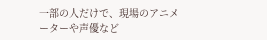一部の人だけで、現場のアニメーターや声優など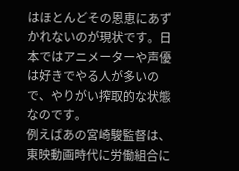はほとんどその恩恵にあずかれないのが現状です。日本ではアニメーターや声優は好きでやる人が多いので、やりがい搾取的な状態なのです。
例えばあの宮崎駿監督は、東映動画時代に労働組合に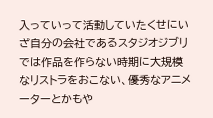入っていって活動していたくせにいざ自分の会社であるスタジオジブリでは作品を作らない時期に大規模なリストラをおこない、優秀なアニメーターとかもや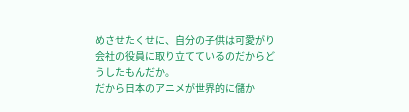めさせたくせに、自分の子供は可愛がり会社の役員に取り立てているのだからどうしたもんだか。
だから日本のアニメが世界的に儲か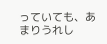っていても、あまりうれし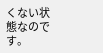くない状態なのです。